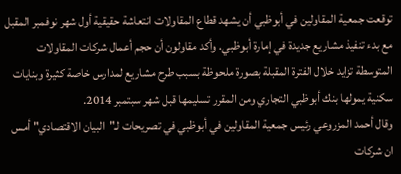توقعت جمعية المقاولين في أبوظبي أن يشهد قطاع المقاولات انتعاشة حقيقية أول شهر نوفمبر المقبل مع بدء تنفيذ مشاريع جديدة في إمارة أبوظبي. وأكد مقاولون أن حجم أعمال شركات المقاولات المتوسطة تزايد خلال الفترة المقبلة بصورة ملحوظة بسبب طرح مشاريع لمدارس خاصة كثيرة وبنايات سكنية يمولها بنك أبوظبي التجاري ومن المقرر تسليمها قبل شهر سبتمبر 2014.
وقال أحمد المزروعي رئيس جمعية المقاولين في أبوظبي في تصريحات لـ"البيان الاقتصادي" أمس ان شركات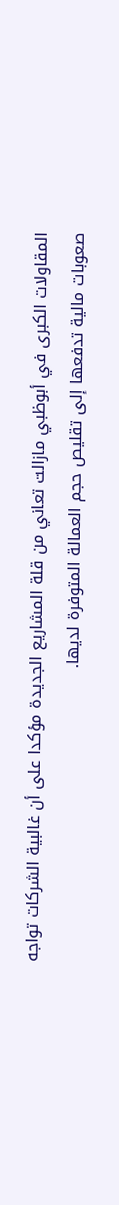المقاولات الكبرى في أبوظبي مازالت تعاني من قلة المشاريع الجديدة مؤكدا على أن غالبية الشركات تواجه صعوبات مالية تدفعها إلى تقليص حجم العمالة المتوفرة لديها.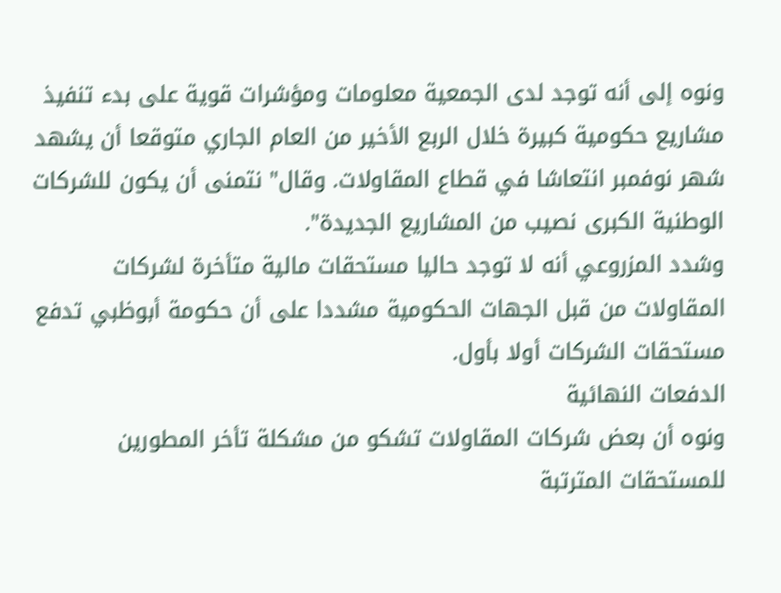ونوه إلى أنه توجد لدى الجمعية معلومات ومؤشرات قوية على بدء تنفيذ مشاريع حكومية كبيرة خلال الربع الأخير من العام الجاري متوقعا أن يشهد شهر نوفمبر انتعاشا في قطاع المقاولات. وقال" نتمنى أن يكون للشركات الوطنية الكبرى نصيب من المشاريع الجديدة".
وشدد المزروعي أنه لا توجد حاليا مستحقات مالية متأخرة لشركات المقاولات من قبل الجهات الحكومية مشددا على أن حكومة أبوظبي تدفع مستحقات الشركات أولا بأول.
الدفعات النهائية
ونوه أن بعض شركات المقاولات تشكو من مشكلة تأخر المطورين للمستحقات المترتبة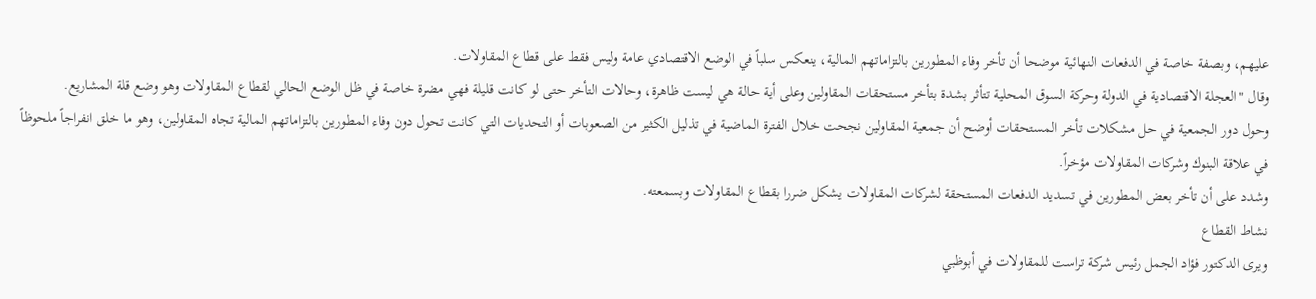عليهم، وبصفة خاصة في الدفعات النهائية موضحا أن تأخر وفاء المطورين بالتزاماتهم المالية، ينعكس سلباً في الوضع الاقتصادي عامة وليس فقط على قطاع المقاولات.
وقال "العجلة الاقتصادية في الدولة وحركة السوق المحلية تتأثر بشدة بتأخر مستحقات المقاولين وعلى أية حالة هي ليست ظاهرة، وحالات التأخر حتى لو كانت قليلة فهي مضرة خاصة في ظل الوضع الحالي لقطاع المقاولات وهو وضع قلة المشاريع.
وحول دور الجمعية في حل مشكلات تأخر المستحقات أوضح أن جمعية المقاولين نجحت خلال الفترة الماضية في تذليل الكثير من الصعوبات أو التحديات التي كانت تحول دون وفاء المطورين بالتزاماتهم المالية تجاه المقاولين، وهو ما خلق انفراجاً ملحوظاً في علاقة البنوك وشركات المقاولات مؤخراً.
وشدد على أن تأخر بعض المطورين في تسديد الدفعات المستحقة لشركات المقاولات يشكل ضررا بقطاع المقاولات وبسمعته.
نشاط القطاع
ويرى الدكتور فؤاد الجمل رئيس شركة تراست للمقاولات في أبوظبي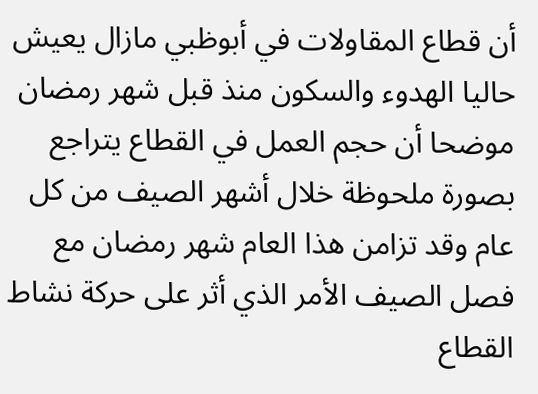أن قطاع المقاولات في أبوظبي مازال يعيش حاليا الهدوء والسكون منذ قبل شهر رمضان موضحا أن حجم العمل في القطاع يتراجع بصورة ملحوظة خلال أشهر الصيف من كل عام وقد تزامن هذا العام شهر رمضان مع فصل الصيف الأمر الذي أثر على حركة نشاط القطاع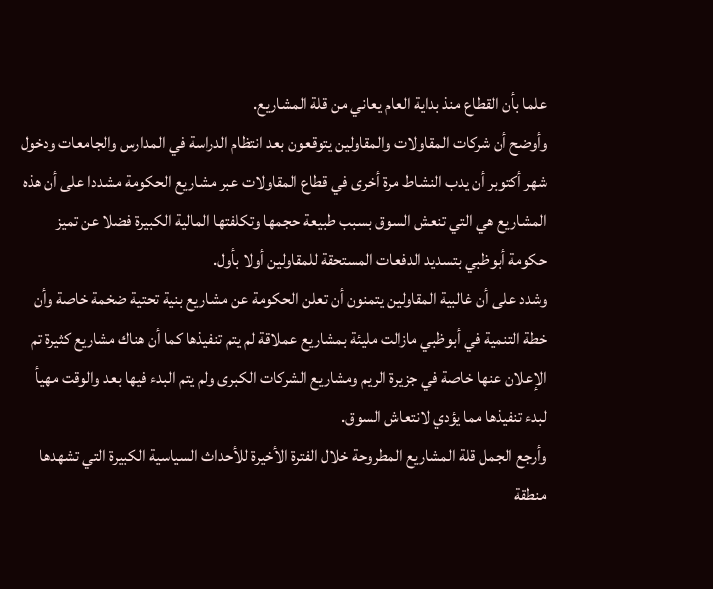علما بأن القطاع منذ بداية العام يعاني من قلة المشاريع.
وأوضح أن شركات المقاولات والمقاولين يتوقعون بعد انتظام الدراسة في المدارس والجامعات ودخول شهر أكتوبر أن يدب النشاط مرة أخرى في قطاع المقاولات عبر مشاريع الحكومة مشددا على أن هذه المشاريع هي التي تنعش السوق بسبب طبيعة حجمها وتكلفتها المالية الكبيرة فضلا عن تميز حكومة أبوظبي بتسديد الدفعات المستحقة للمقاولين أولا بأول.
وشدد على أن غالبية المقاولين يتمنون أن تعلن الحكومة عن مشاريع بنية تحتية ضخمة خاصة وأن خطة التنمية في أبوظبي مازالت مليئة بمشاريع عملاقة لم يتم تنفيذها كما أن هناك مشاريع كثيرة تم الإعلان عنها خاصة في جزيرة الريم ومشاريع الشركات الكبرى ولم يتم البدء فيها بعد والوقت مهيأ لبدء تنفيذها مما يؤدي لانتعاش السوق.
وأرجع الجمل قلة المشاريع المطروحة خلال الفترة الأخيرة للأحداث السياسية الكبيرة التي تشهدها منطقة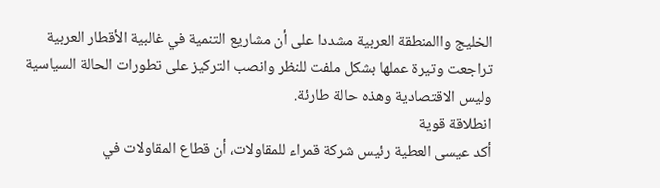الخليج واالمنطقة العربية مشددا على أن مشاريع التنمية في غالبية الأقطار العربية تراجعت وتيرة عملها بشكل ملفت للنظر وانصب التركيز على تطورات الحالة السياسية وليس الاقتصادية وهذه حالة طارئة.
انطلاقة قوية
أكد عيسى العطية رئيس شركة قمراء للمقاولات، أن قطاع المقاولات في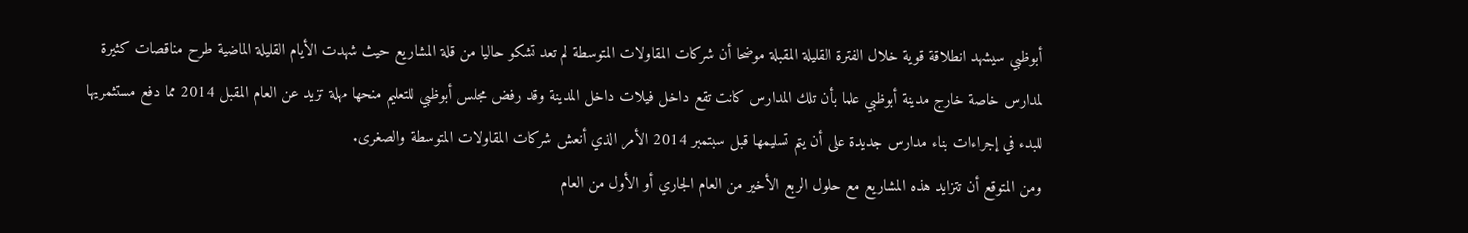أبوظبي سيشهد انطلاقة قوية خلال الفترة القليلة المقبلة موضحا أن شركات المقاولات المتوسطة لم تعد تشكو حاليا من قلة المشاريع حيث شهدت الأيام القليلة الماضية طرح مناقصات كثيرة لمدارس خاصة خارج مدينة أبوظبي علما بأن تلك المدارس كانت تقع داخل فيلات داخل المدينة وقد رفض مجلس أبوظبي للتعليم منحها مهلة تزيد عن العام المقبل 2014 مما دفع مستثمريها للبدء في إجراءات بناء مدارس جديدة على أن يتم تسليمها قبل سبتمبر 2014 الأمر الذي أنعش شركات المقاولات المتوسطة والصغرى.
ومن المتوقع أن تتزايد هذه المشاريع مع حلول الربع الأخير من العام الجاري أو الأول من العام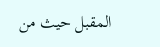المقبل حيث من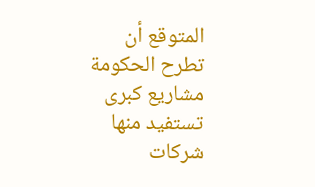المتوقع أن تطرح الحكومة مشاريع كبرى تستفيد منها شركات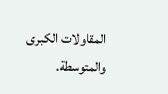المقاولات الكبرى والمتوسطة.